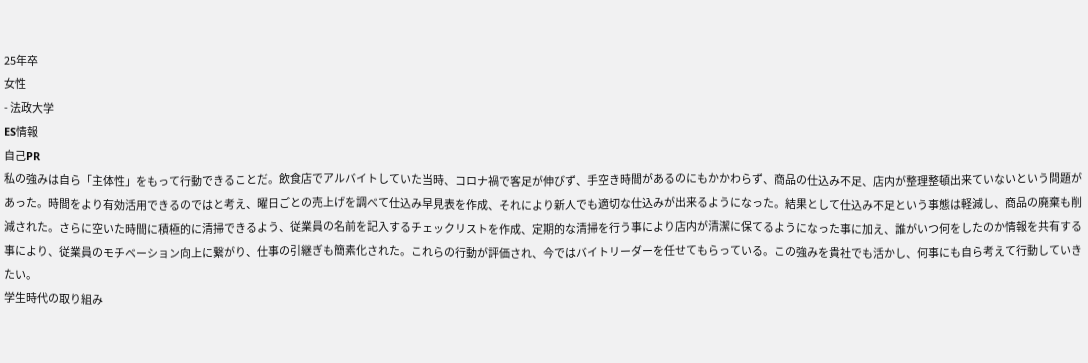25年卒
女性
- 法政大学
ES情報
自己PR
私の強みは自ら「主体性」をもって行動できることだ。飲食店でアルバイトしていた当時、コロナ禍で客足が伸びず、手空き時間があるのにもかかわらず、商品の仕込み不足、店内が整理整頓出来ていないという問題があった。時間をより有効活用できるのではと考え、曜日ごとの売上げを調べて仕込み早見表を作成、それにより新人でも適切な仕込みが出来るようになった。結果として仕込み不足という事態は軽減し、商品の廃棄も削減された。さらに空いた時間に積極的に清掃できるよう、従業員の名前を記入するチェックリストを作成、定期的な清掃を行う事により店内が清潔に保てるようになった事に加え、誰がいつ何をしたのか情報を共有する事により、従業員のモチベーション向上に繋がり、仕事の引継ぎも簡素化された。これらの行動が評価され、今ではバイトリーダーを任せてもらっている。この強みを貴社でも活かし、何事にも自ら考えて行動していきたい。
学生時代の取り組み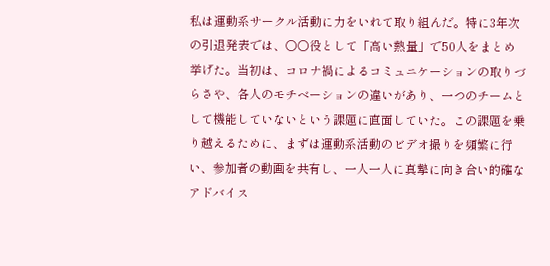私は運動系サークル活動に力をいれて取り組んだ。特に3年次の引退発表では、○○役として「高い熱量」で50人をまとめ挙げた。当初は、コロナ禍によるコミュニケーションの取りづらさや、各人のモチベーションの違いがあり、一つのチームとして機能していないという課題に直面していた。この課題を乗り越えるために、まずは運動系活動のビデオ撮りを頻繁に行い、参加者の動画を共有し、一人一人に真摯に向き合い的確なアドバイス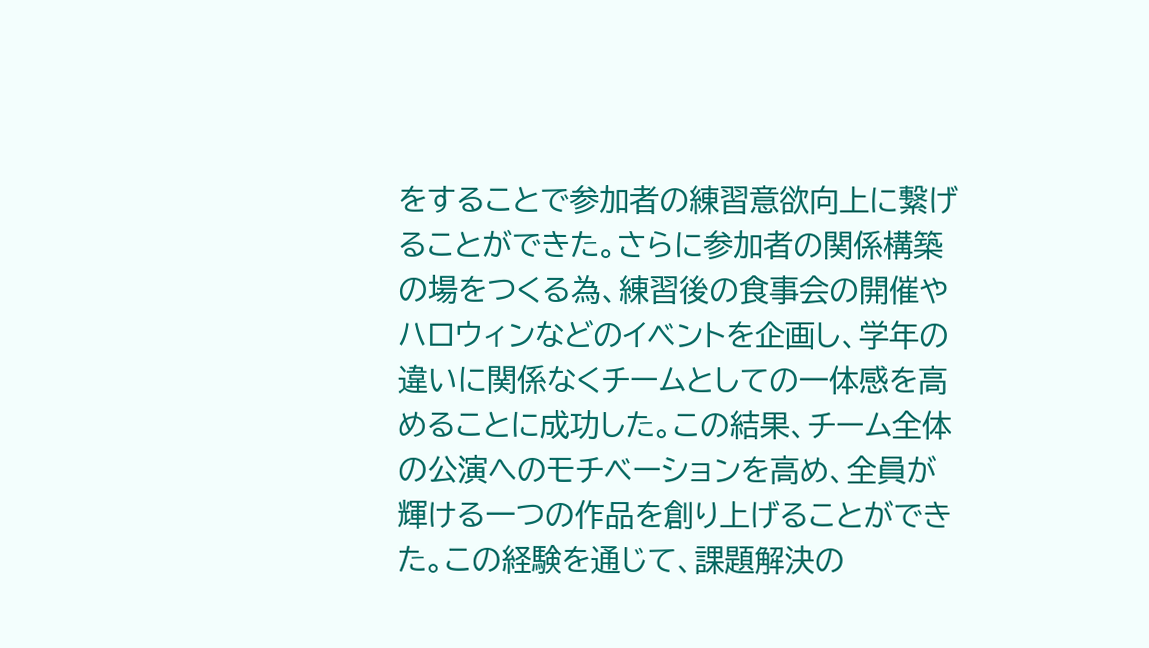をすることで参加者の練習意欲向上に繋げることができた。さらに参加者の関係構築の場をつくる為、練習後の食事会の開催やハロウィンなどのイベントを企画し、学年の違いに関係なくチームとしての一体感を高めることに成功した。この結果、チーム全体の公演へのモチベーションを高め、全員が輝ける一つの作品を創り上げることができた。この経験を通じて、課題解決の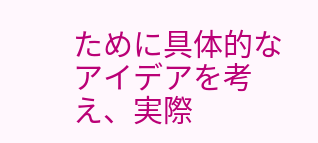ために具体的なアイデアを考え、実際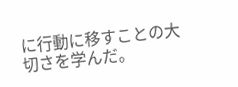に行動に移すことの大切さを学んだ。